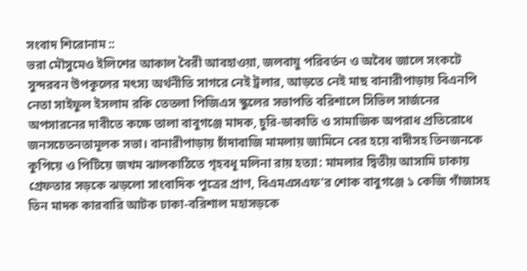সংবাদ শিরোনাম ::
ভরা মৌসুমেও ইলিশের আকাল বৈরী আবহাওয়া, জলবায়ু পরিবর্তন ও অবৈধ জালে সংকটে সুন্দরবন উপকূলের মৎস্য অর্থনীতি সাগরে নেই ট্রলার, আড়তে নেই মাছ বানারীপাড়ায় বিএনপি নেতা সাইফুল ইসলাম রকি তেতলা পিজিএস স্কুলের সভাপতি বরিশালে সিভিল সার্জনের অপসারনের দাবীতে কক্ষে তালা বাবুগঞ্জে মাদক, চুরি-ডাকাতি ও সামাজিক অপরাধ প্রতিরোধে জনসচেতনতামূলক সভা। বানারীপাড়ায় চাঁদাবাজি মামলায় জামিনে বের হয়ে বাদীসহ তিনজনকে কুপিয়ে ও পিটিয়ে জখম ঝালকাঠিতে গৃহবধূ মলিনা রায় হত্যা: মামলার দ্বিতীয় আসামি ঢাকায় গ্রেফতার সড়কে ঝড়লো সাংবাদিক পুত্রের প্রাণ, বিএমএসএফ’র শোক বাবুগঞ্জে ১ কেজি গাঁজাসহ তিন মাদক কারবারি আটক ঢাকা-বরিশাল মহাসড়কে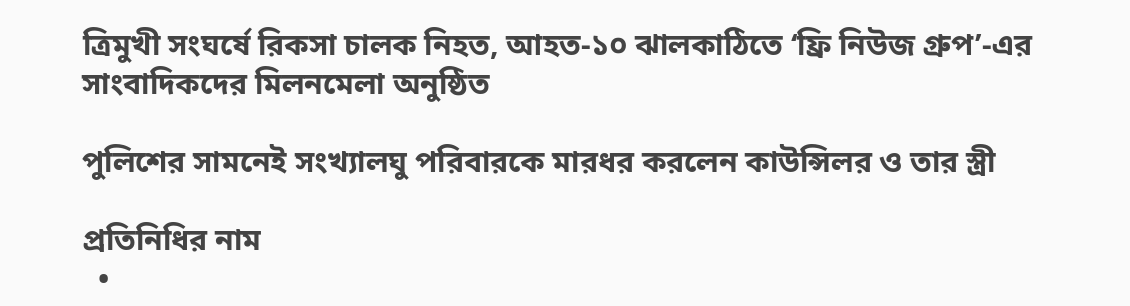ত্রিমুখী সংঘর্ষে রিকসা চালক নিহত, আহত-১০ ঝালকাঠিতে ‘ফ্রি নিউজ গ্রুপ’-এর সাংবাদিকদের মিলনমেলা অনুষ্ঠিত

পুলিশের সামনেই সংখ্যালঘু পরিবারকে মারধর করলেন কাউন্সিলর ও তার স্ত্রী

প্রতিনিধির নাম
  •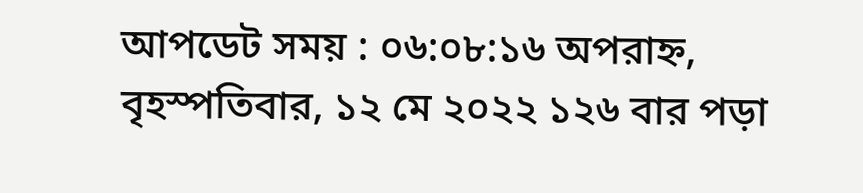আপডেট সময় : ০৬:০৮:১৬ অপরাহ্ন, বৃহস্পতিবার, ১২ মে ২০২২ ১২৬ বার পড়া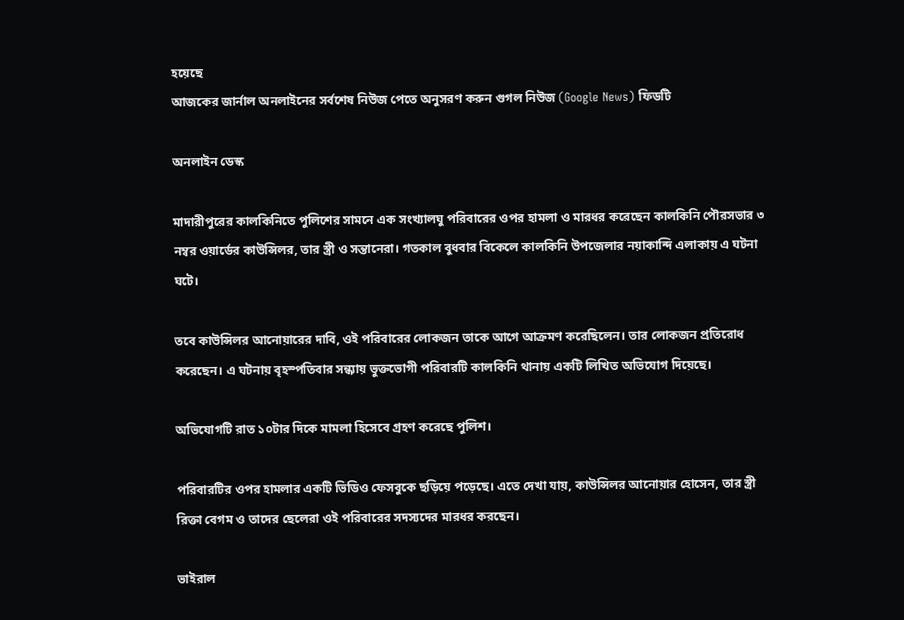হয়েছে
আজকের জার্নাল অনলাইনের সর্বশেষ নিউজ পেতে অনুসরণ করুন গুগল নিউজ (Google News) ফিডটি

অনলাইন ডেস্ক

মাদারীপুরের কালকিনিতে পুলিশের সামনে এক সংখ্যালঘু পরিবারের ওপর হামলা ও মারধর করেছেন কালকিনি পৌরসভার ৩ নম্বর ওয়ার্ডের কাউন্সিলর, তার স্ত্রী ও সন্তানেরা। গতকাল বুধবার বিকেলে কালকিনি উপজেলার নয়াকান্দি এলাকায় এ ঘটনা ঘটে।

তবে কাউন্সিলর আনোয়ারের দাবি, ওই পরিবারের লোকজন তাকে আগে আক্রমণ করেছিলেন। তার লোকজন প্রতিরোধ করেছেন। এ ঘটনায় বৃহস্পতিবার সন্ধ্যায় ভুক্তভোগী পরিবারটি কালকিনি থানায় একটি লিখিত অভিযোগ দিয়েছে।

অভিযোগটি রাত ১০টার দিকে মামলা হিসেবে গ্রহণ করেছে পুলিশ।

পরিবারটির ওপর হামলার একটি ভিডিও ফেসবুকে ছড়িয়ে পড়েছে। এতে দেখা যায়, কাউন্সিলর আনোয়ার হোসেন, তার স্ত্রী রিক্তা বেগম ও তাদের ছেলেরা ওই পরিবারের সদস্যদের মারধর করছেন।

ভাইরাল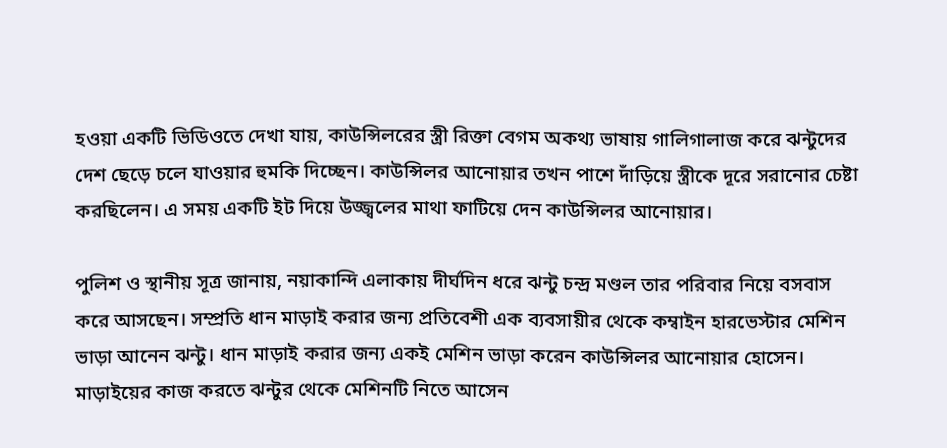হওয়া একটি ভিডিওতে দেখা যায়, কাউন্সিলরের স্ত্রী রিক্তা বেগম অকথ্য ভাষায় গালিগালাজ করে ঝন্টুদের দেশ ছেড়ে চলে যাওয়ার হুমকি দিচ্ছেন। কাউন্সিলর আনোয়ার তখন পাশে দাঁড়িয়ে স্ত্রীকে দূরে সরানোর চেষ্টা করছিলেন। এ সময় একটি ইট দিয়ে উজ্জ্বলের মাথা ফাটিয়ে দেন কাউন্সিলর আনোয়ার।

পুলিশ ও স্থানীয় সূত্র জানায়, নয়াকান্দি এলাকায় দীর্ঘদিন ধরে ঝন্টু চন্দ্র মণ্ডল তার পরিবার নিয়ে বসবাস করে আসছেন। সম্প্রতি ধান মাড়াই করার জন্য প্রতিবেশী এক ব্যবসায়ীর থেকে কম্বাইন হারভেস্টার মেশিন ভাড়া আনেন ঝন্টু। ধান মাড়াই করার জন্য একই মেশিন ভাড়া করেন কাউন্সিলর আনোয়ার হোসেন। মাড়াইয়ের কাজ করতে ঝন্টুর থেকে মেশিনটি নিতে আসেন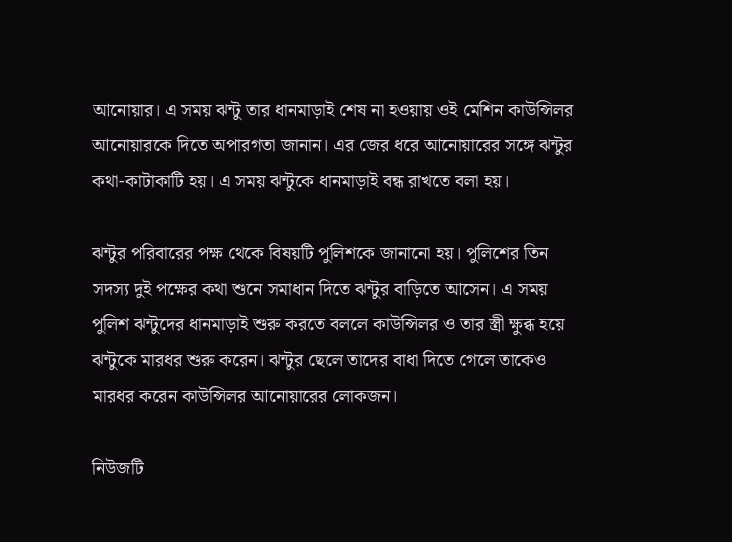আনোয়ার। এ সময় ঝন্টু তার ধানমাড়াই শেষ না হওয়ায় ওই মেশিন কাউন্সিলর আনোয়ারকে দিতে অপারগতা জানান। এর জের ধরে আনোয়ারের সঙ্গে ঝন্টুর কথা-কাটাকাটি হয়। এ সময় ঝন্টুকে ধানমাড়াই বন্ধ রাখতে বলা হয়।

ঝন্টুর পরিবারের পক্ষ থেকে বিষয়টি পুলিশকে জানানো হয়। পুলিশের তিন সদস্য দুই পক্ষের কথা শুনে সমাধান দিতে ঝন্টুর বাড়িতে আসেন। এ সময় পুলিশ ঝন্টুদের ধানমাড়াই শুরু করতে বললে কাউন্সিলর ও তার স্ত্রী ক্ষুব্ধ হয়ে ঝন্টুকে মারধর শুরু করেন। ঝন্টুর ছেলে তাদের বাধা দিতে গেলে তাকেও মারধর করেন কাউন্সিলর আনোয়ারের লোকজন।

নিউজটি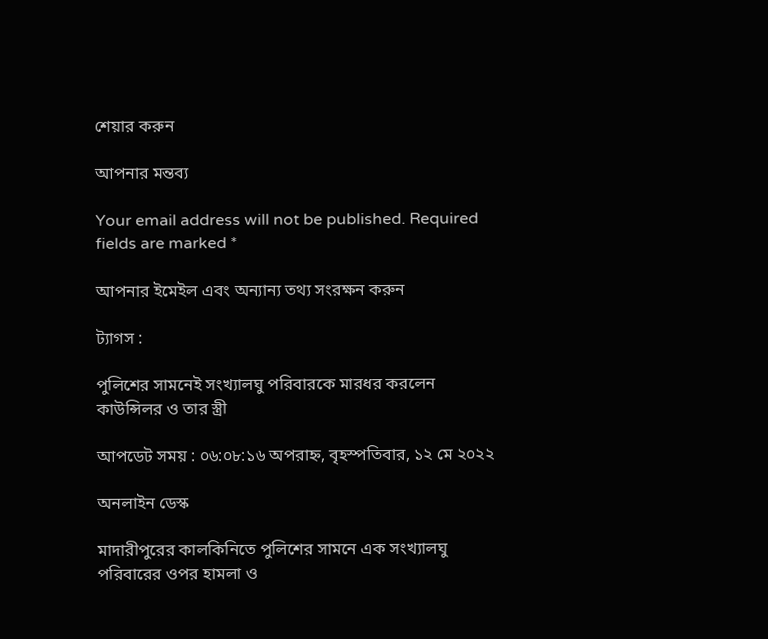শেয়ার করুন

আপনার মন্তব্য

Your email address will not be published. Required fields are marked *

আপনার ইমেইল এবং অন্যান্য তথ্য সংরক্ষন করুন

ট্যাগস :

পুলিশের সামনেই সংখ্যালঘু পরিবারকে মারধর করলেন কাউন্সিলর ও তার স্ত্রী

আপডেট সময় : ০৬:০৮:১৬ অপরাহ্ন, বৃহস্পতিবার, ১২ মে ২০২২

অনলাইন ডেস্ক

মাদারীপুরের কালকিনিতে পুলিশের সামনে এক সংখ্যালঘু পরিবারের ওপর হামলা ও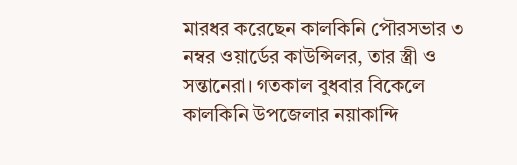মারধর করেছেন কালকিনি পৌরসভার ৩ নম্বর ওয়ার্ডের কাউন্সিলর, তার স্ত্রী ও সন্তানেরা। গতকাল বুধবার বিকেলে কালকিনি উপজেলার নয়াকান্দি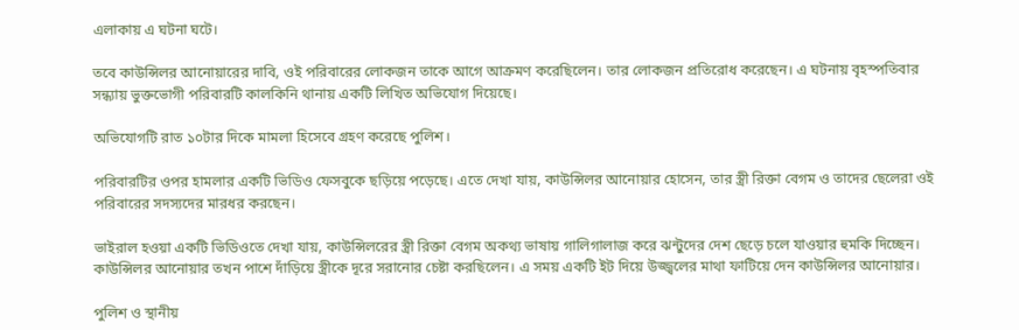এলাকায় এ ঘটনা ঘটে।

তবে কাউন্সিলর আনোয়ারের দাবি, ওই পরিবারের লোকজন তাকে আগে আক্রমণ করেছিলেন। তার লোকজন প্রতিরোধ করেছেন। এ ঘটনায় বৃহস্পতিবার সন্ধ্যায় ভুক্তভোগী পরিবারটি কালকিনি থানায় একটি লিখিত অভিযোগ দিয়েছে।

অভিযোগটি রাত ১০টার দিকে মামলা হিসেবে গ্রহণ করেছে পুলিশ।

পরিবারটির ওপর হামলার একটি ভিডিও ফেসবুকে ছড়িয়ে পড়েছে। এতে দেখা যায়, কাউন্সিলর আনোয়ার হোসেন, তার স্ত্রী রিক্তা বেগম ও তাদের ছেলেরা ওই পরিবারের সদস্যদের মারধর করছেন।

ভাইরাল হওয়া একটি ভিডিওতে দেখা যায়, কাউন্সিলরের স্ত্রী রিক্তা বেগম অকথ্য ভাষায় গালিগালাজ করে ঝন্টুদের দেশ ছেড়ে চলে যাওয়ার হুমকি দিচ্ছেন। কাউন্সিলর আনোয়ার তখন পাশে দাঁড়িয়ে স্ত্রীকে দূরে সরানোর চেষ্টা করছিলেন। এ সময় একটি ইট দিয়ে উজ্জ্বলের মাথা ফাটিয়ে দেন কাউন্সিলর আনোয়ার।

পুলিশ ও স্থানীয়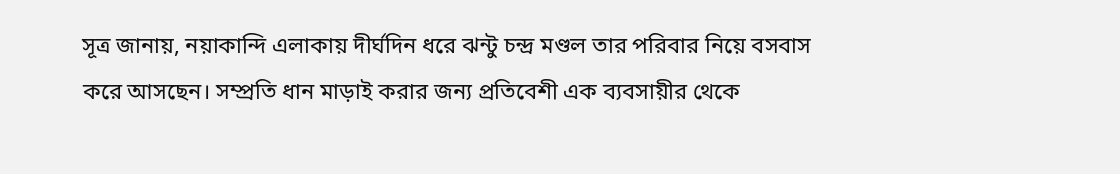সূত্র জানায়, নয়াকান্দি এলাকায় দীর্ঘদিন ধরে ঝন্টু চন্দ্র মণ্ডল তার পরিবার নিয়ে বসবাস করে আসছেন। সম্প্রতি ধান মাড়াই করার জন্য প্রতিবেশী এক ব্যবসায়ীর থেকে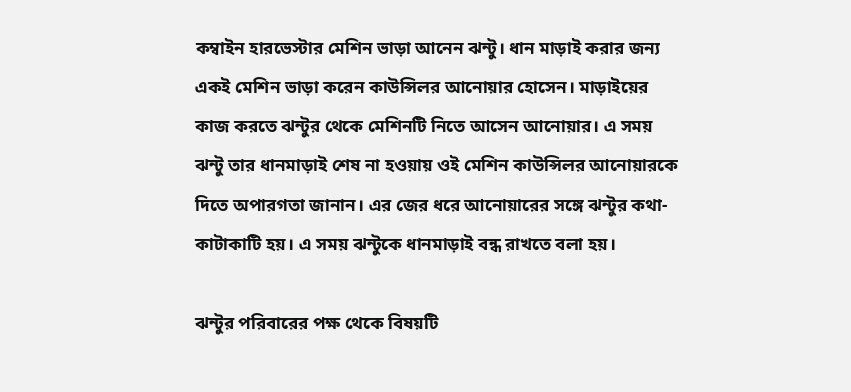কম্বাইন হারভেস্টার মেশিন ভাড়া আনেন ঝন্টু। ধান মাড়াই করার জন্য একই মেশিন ভাড়া করেন কাউন্সিলর আনোয়ার হোসেন। মাড়াইয়ের কাজ করতে ঝন্টুর থেকে মেশিনটি নিতে আসেন আনোয়ার। এ সময় ঝন্টু তার ধানমাড়াই শেষ না হওয়ায় ওই মেশিন কাউন্সিলর আনোয়ারকে দিতে অপারগতা জানান। এর জের ধরে আনোয়ারের সঙ্গে ঝন্টুর কথা-কাটাকাটি হয়। এ সময় ঝন্টুকে ধানমাড়াই বন্ধ রাখতে বলা হয়।

ঝন্টুর পরিবারের পক্ষ থেকে বিষয়টি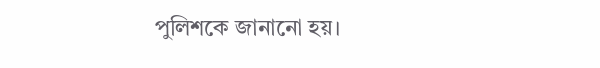পুলিশকে জানানো হয়।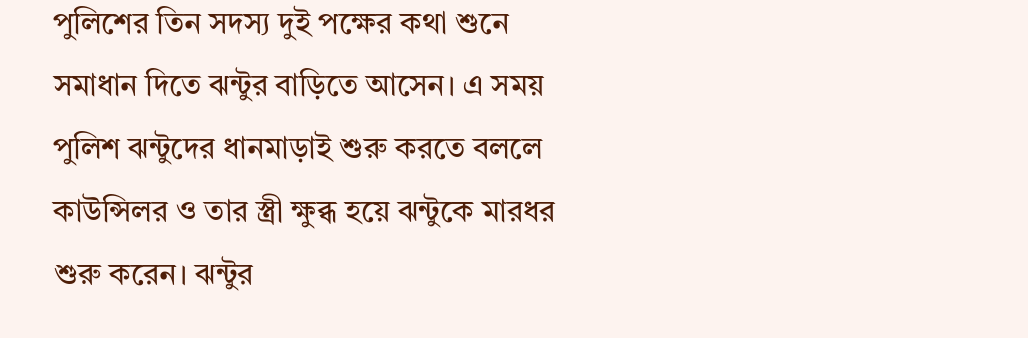পুলিশের তিন সদস্য দুই পক্ষের কথা শুনে সমাধান দিতে ঝন্টুর বাড়িতে আসেন। এ সময় পুলিশ ঝন্টুদের ধানমাড়াই শুরু করতে বললে কাউন্সিলর ও তার স্ত্রী ক্ষুব্ধ হয়ে ঝন্টুকে মারধর শুরু করেন। ঝন্টুর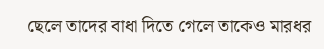ছেলে তাদের বাধা দিতে গেলে তাকেও মারধর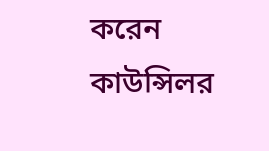করেন কাউন্সিলর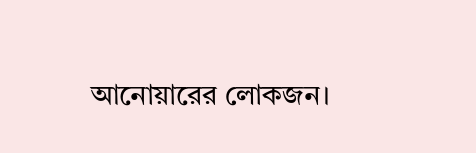আনোয়ারের লোকজন।